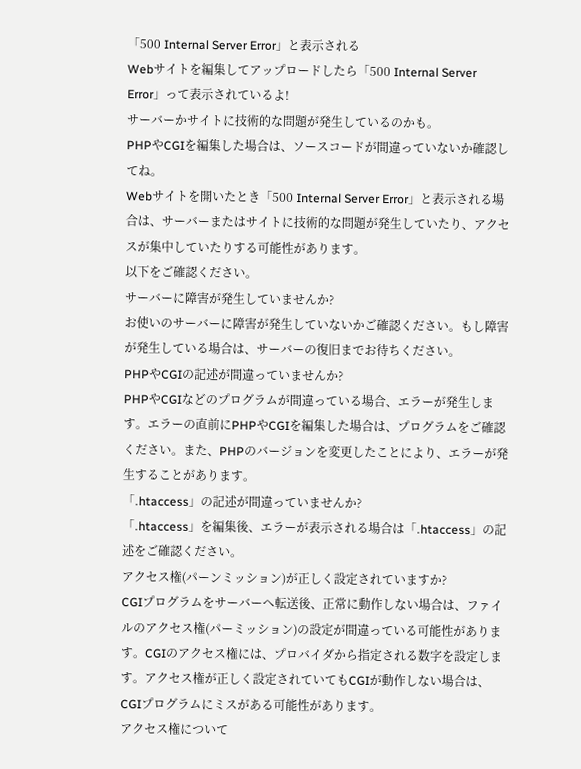「500 Internal Server Error」と表示される
Webサイトを編集してアップロードしたら「500 Internal Server Error」って表示されているよ!
サーバーかサイトに技術的な問題が発生しているのかも。
PHPやCGIを編集した場合は、ソースコードが間違っていないか確認してね。
Webサイトを開いたとき「500 Internal Server Error」と表示される場合は、サーバーまたはサイトに技術的な問題が発生していたり、アクセスが集中していたりする可能性があります。
以下をご確認ください。
サーバーに障害が発生していませんか?
お使いのサーバーに障害が発生していないかご確認ください。もし障害が発生している場合は、サーバーの復旧までお待ちください。
PHPやCGIの記述が間違っていませんか?
PHPやCGIなどのプログラムが間違っている場合、エラーが発生します。エラーの直前にPHPやCGIを編集した場合は、プログラムをご確認ください。また、PHPのバージョンを変更したことにより、エラーが発生することがあります。
「.htaccess」の記述が間違っていませんか?
「.htaccess」を編集後、エラーが表示される場合は「.htaccess」の記述をご確認ください。
アクセス権(パーンミッション)が正しく設定されていますか?
CGIプログラムをサーバーへ転送後、正常に動作しない場合は、ファイルのアクセス権(パーミッション)の設定が間違っている可能性があります。CGIのアクセス権には、プロバイダから指定される数字を設定します。アクセス権が正しく設定されていてもCGIが動作しない場合は、CGIプログラムにミスがある可能性があります。
アクセス権について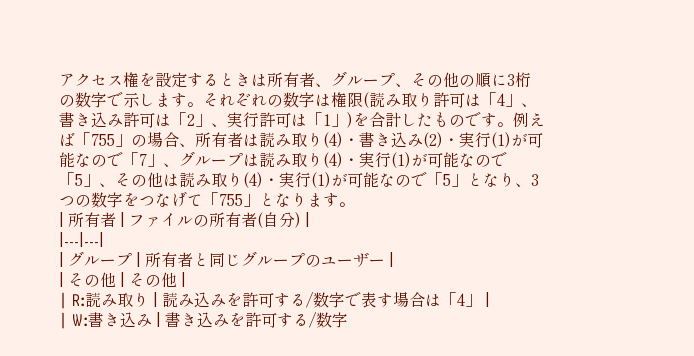アクセス権を設定するときは所有者、グループ、その他の順に3桁の数字で示します。それぞれの数字は権限(読み取り許可は「4」、書き込み許可は「2」、実行許可は「1」)を合計したものです。例えば「755」の場合、所有者は読み取り(4)・書き込み(2)・実行(1)が可能なので「7」、グループは読み取り(4)・実行(1)が可能なので「5」、その他は読み取り(4)・実行(1)が可能なので「5」となり、3つの数字をつなげて「755」となります。
| 所有者 | ファイルの所有者(自分) |
|---|---|
| グループ | 所有者と同じグループのユーザー |
| その他 | その他 |
| R:読み取り | 読み込みを許可する/数字で表す場合は「4」 |
| W:書き込み | 書き込みを許可する/数字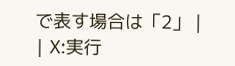で表す場合は「2」 |
| X:実行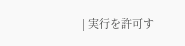| 実行を許可す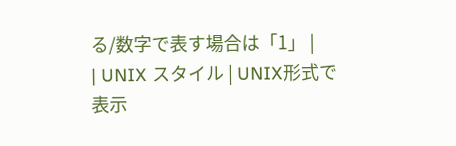る/数字で表す場合は「1」 |
| UNIX スタイル | UNIX形式で表示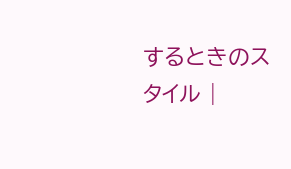するときのスタイル |